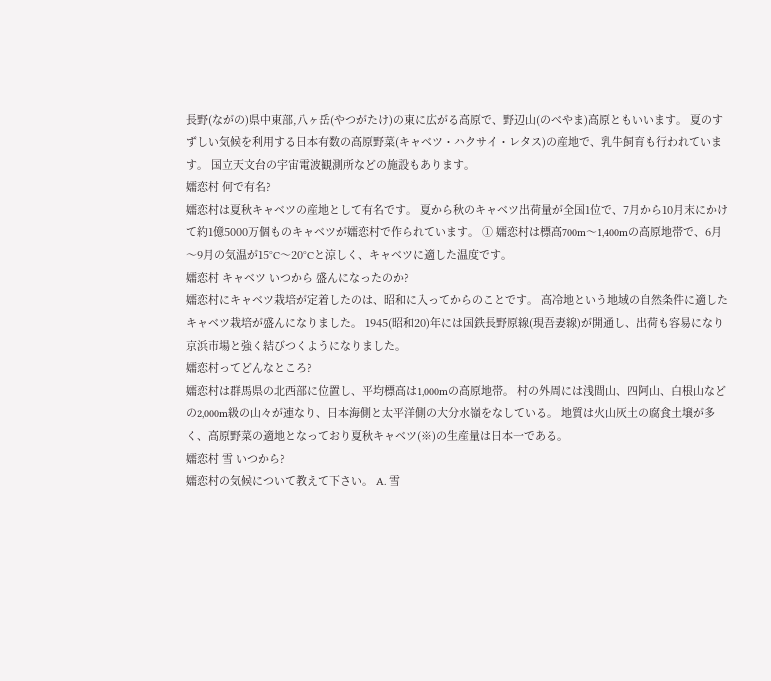長野(ながの)県中東部,八ヶ岳(やつがたけ)の東に広がる高原で、野辺山(のべやま)高原ともいいます。 夏のすずしい気候を利用する日本有数の高原野菜(キャベツ・ハクサイ・レタス)の産地で、乳牛飼育も行われています。 国立天文台の宇宙電波観測所などの施設もあります。
嬬恋村 何で有名?
嬬恋村は夏秋キャベツの産地として有名です。 夏から秋のキャベツ出荷量が全国1位で、7⽉から10⽉末にかけて約1億5000万個ものキャベツが嬬恋村で作られています。 ① 嬬恋村は標高700m〜1,400mの高原地帯で、6月〜9月の気温が15°C〜20°Cと涼しく、キャベツに適した温度です。
嬬恋村 キャベツ いつから 盛んになったのか?
嬬恋村にキャベツ栽培が定着したのは、昭和に入ってからのことです。 高冷地という地域の自然条件に適したキャベツ栽培が盛んになりました。 1945(昭和20)年には国鉄長野原線(現吾妻線)が開通し、出荷も容易になり京浜市場と強く結びつくようになりました。
嬬恋村ってどんなところ?
嬬恋村は群馬県の北西部に位置し、平均標高は1,000mの高原地帯。 村の外周には浅間山、四阿山、白根山などの2,000m級の山々が連なり、日本海側と太平洋側の大分水嶺をなしている。 地質は火山灰土の腐食土壌が多く、高原野菜の適地となっており夏秋キャベツ(※)の生産量は日本一である。
嬬恋村 雪 いつから?
嬬恋村の気候について教えて下さい。 A. 雪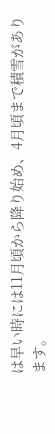は早い時には11月頃から降り始め、4月頃まで積雪があります。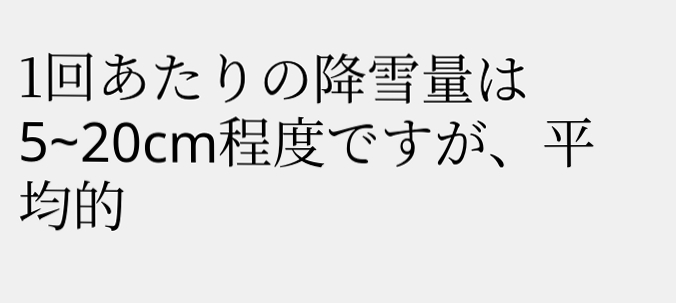1回あたりの降雪量は5~20cm程度ですが、平均的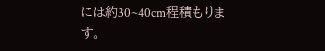には約30~40cm程積もります。